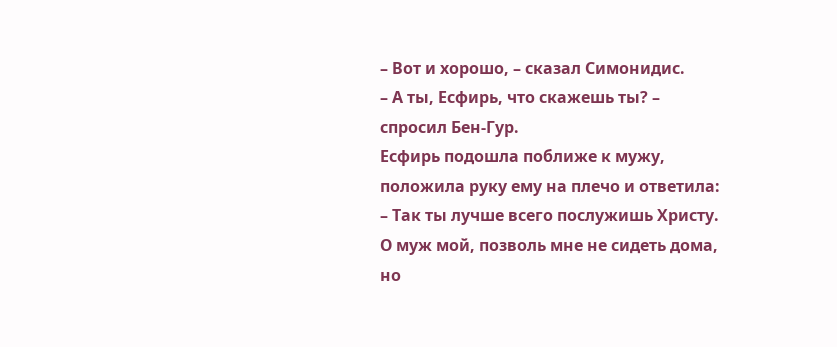– Вот и хорошо, – сказал Симонидис.
– А ты, Есфирь, что скажешь ты? – спросил Бен-Гур.
Есфирь подошла поближе к мужу, положила руку ему на плечо и ответила:
– Так ты лучше всего послужишь Христу.
О муж мой, позволь мне не сидеть дома, но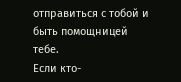отправиться с тобой и быть помощницей тебе.
Если кто-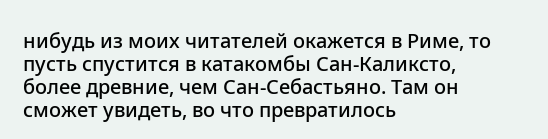нибудь из моих читателей окажется в Риме, то пусть спустится в катакомбы Сан-Каликсто, более древние, чем Сан-Себастьяно. Там он сможет увидеть, во что превратилось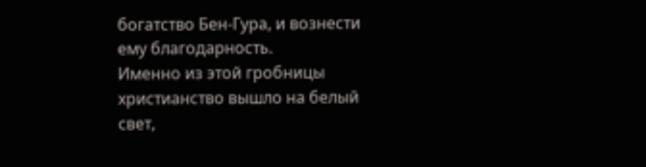богатство Бен-Гура, и вознести ему благодарность.
Именно из этой гробницы христианство вышло на белый свет,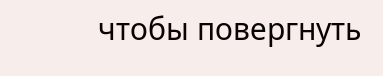чтобы повергнуть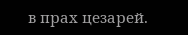в прах цезарей.